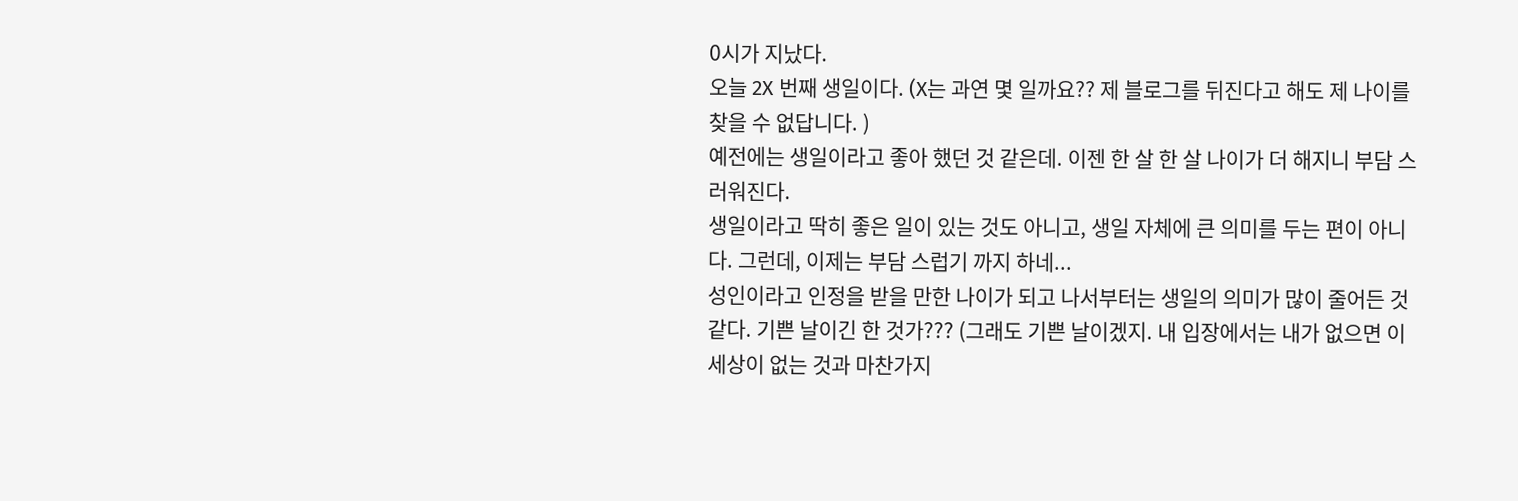0시가 지났다.
오늘 2X 번째 생일이다. (X는 과연 몇 일까요?? 제 블로그를 뒤진다고 해도 제 나이를 찾을 수 없답니다. )
예전에는 생일이라고 좋아 했던 것 같은데. 이젠 한 살 한 살 나이가 더 해지니 부담 스러워진다.
생일이라고 딱히 좋은 일이 있는 것도 아니고, 생일 자체에 큰 의미를 두는 편이 아니다. 그런데, 이제는 부담 스럽기 까지 하네...
성인이라고 인정을 받을 만한 나이가 되고 나서부터는 생일의 의미가 많이 줄어든 것 같다. 기쁜 날이긴 한 것가??? (그래도 기쁜 날이겠지. 내 입장에서는 내가 없으면 이 세상이 없는 것과 마찬가지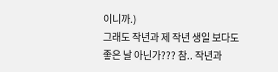이니까.)
그래도 작년과 제 작년 생일 보다도 좋은 날 아닌가??? 참.. 작년과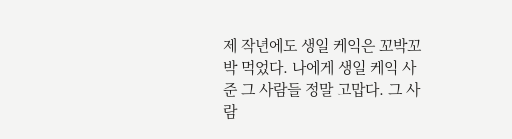제 작년에도 생일 케익은 꼬박꼬박 먹었다. 나에게 생일 케익 사준 그 사람들 정말 고맙다. 그 사람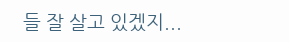들 잘 살고 있겠지...